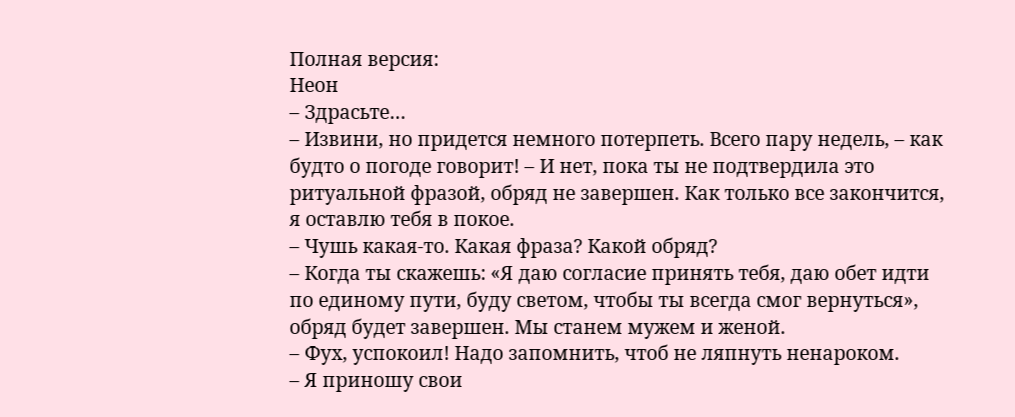Полная версия:
Неон
– Здрасьте…
– Извини, но придется немного потерпеть. Всего пару недель, – как будто о погоде говорит! – И нет, пока ты не подтвердила это ритуальной фразой, обряд не завершен. Как только все закончится, я оставлю тебя в покое.
– Чушь какая-то. Какая фраза? Какой обряд?
– Когда ты скажешь: «Я даю согласие принять тебя, даю обет идти по единому пути, буду светом, чтобы ты всегда смог вернуться», обряд будет завершен. Мы станем мужем и женой.
– Фух, успокоил! Надо запомнить, чтоб не ляпнуть ненароком.
– Я приношу свои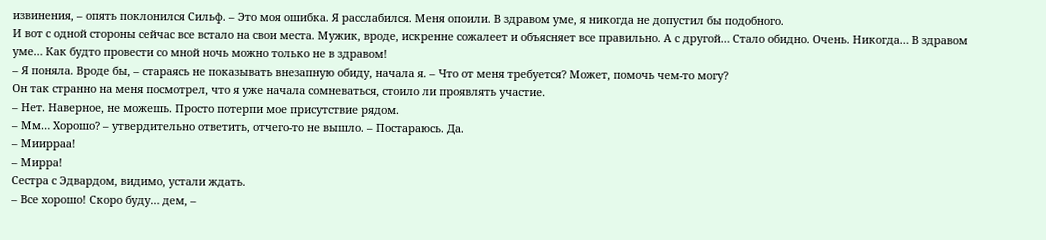извинения, – опять поклонился Сильф. – Это моя ошибка. Я расслабился. Меня опоили. В здравом уме, я никогда не допустил бы подобного.
И вот с одной стороны сейчас все встало на свои места. Мужик, вроде, искренне сожалеет и объясняет все правильно. А с другой… Стало обидно. Очень. Никогда… В здравом уме… Как будто провести со мной ночь можно только не в здравом!
– Я поняла. Вроде бы, – стараясь не показывать внезапную обиду, начала я. – Что от меня требуется? Может, помочь чем-то могу?
Он так странно на меня посмотрел, что я уже начала сомневаться, стоило ли проявлять участие.
– Нет. Наверное, не можешь. Просто потерпи мое присутствие рядом.
– Мм… Хорошо? – утвердительно ответить, отчего-то не вышло. – Постараюсь. Да.
– Миирраа!
– Мирра!
Сестра с Эдвардом, видимо, устали ждать.
– Все хорошо! Скоро буду… дем, –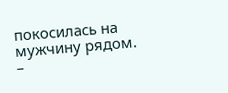покосилась на мужчину рядом.
–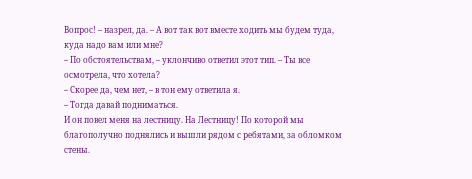Вопрос! – назрел, да. – А вот так вот вместе ходить мы будем туда, куда надо вам или мне?
– По обстоятельствам, – уклончиво ответил этот тип. – Ты все осмотрела, что хотела?
– Скорее да, чем нет, – в тон ему ответила я.
– Тогда давай подниматься.
И он повел меня на лестницу. На Лестницу! По которой мы благополучно поднялись и вышли рядом с ребятами, за обломком стены.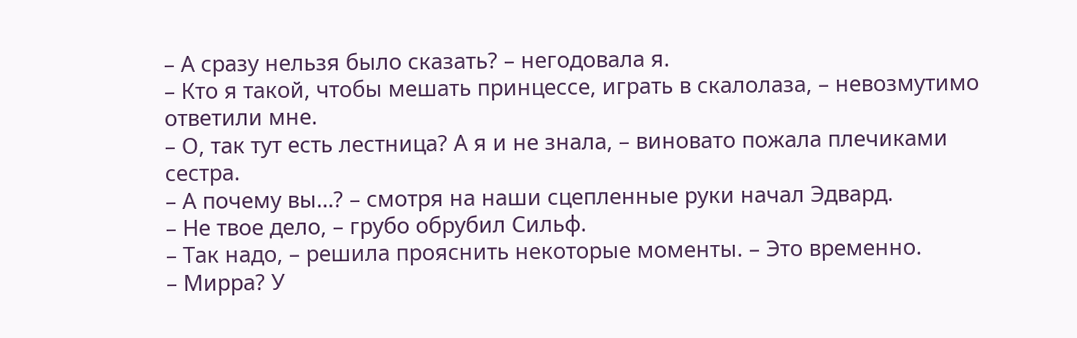– А сразу нельзя было сказать? – негодовала я.
– Кто я такой, чтобы мешать принцессе, играть в скалолаза, – невозмутимо ответили мне.
– О, так тут есть лестница? А я и не знала, – виновато пожала плечиками сестра.
– А почему вы…? – смотря на наши сцепленные руки начал Эдвард.
– Не твое дело, – грубо обрубил Сильф.
– Так надо, – решила прояснить некоторые моменты. – Это временно.
– Мирра? У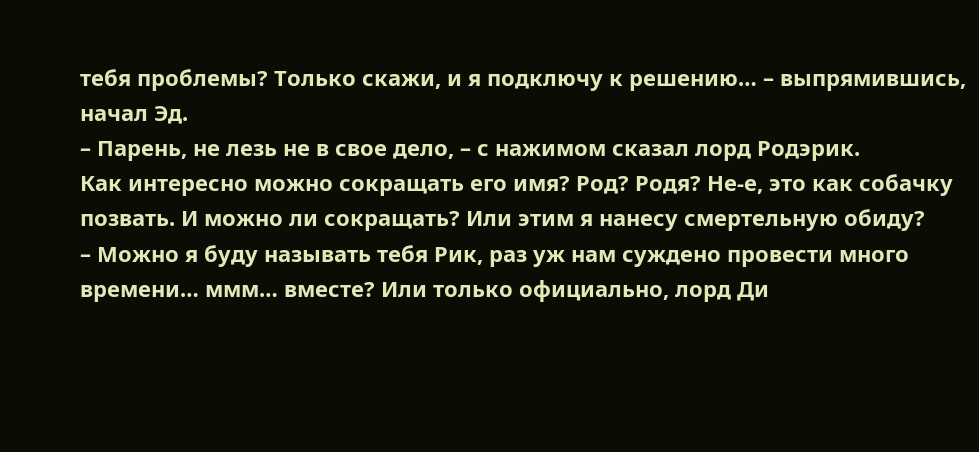тебя проблемы? Только скажи, и я подключу к решению… – выпрямившись, начал Эд.
– Парень, не лезь не в свое дело, – с нажимом сказал лорд Родэрик.
Как интересно можно сокращать его имя? Род? Родя? Не-е, это как собачку позвать. И можно ли сокращать? Или этим я нанесу смертельную обиду?
– Можно я буду называть тебя Рик, раз уж нам суждено провести много времени… ммм… вместе? Или только официально, лорд Ди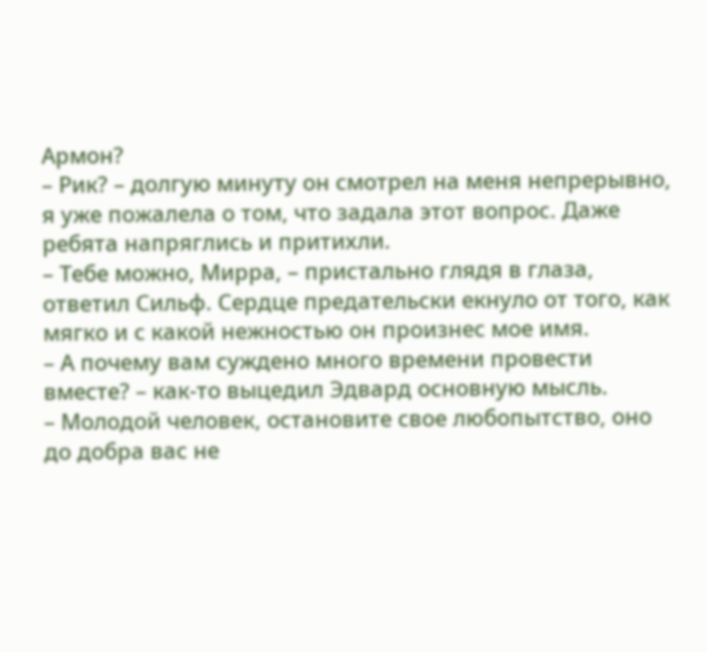Армон?
– Рик? – долгую минуту он смотрел на меня непрерывно, я уже пожалела о том, что задала этот вопрос. Даже ребята напряглись и притихли.
– Тебе можно, Мирра, – пристально глядя в глаза, ответил Сильф. Сердце предательски екнуло от того, как мягко и с какой нежностью он произнес мое имя.
– А почему вам суждено много времени провести вместе? – как-то выцедил Эдвард основную мысль.
– Молодой человек, остановите свое любопытство, оно до добра вас не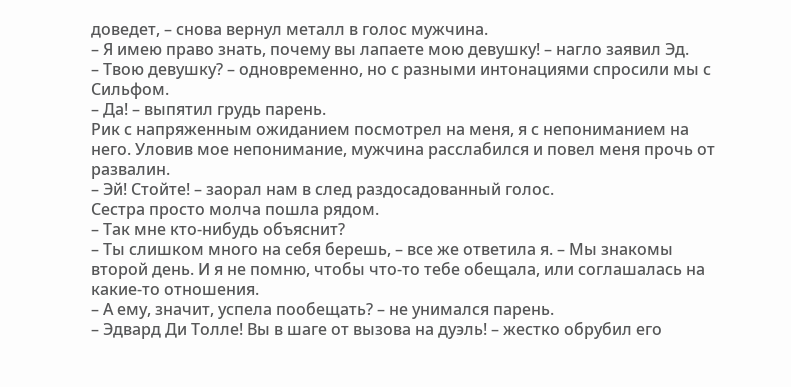доведет, – снова вернул металл в голос мужчина.
– Я имею право знать, почему вы лапаете мою девушку! – нагло заявил Эд.
– Твою девушку? – одновременно, но с разными интонациями спросили мы с Сильфом.
– Да! – выпятил грудь парень.
Рик с напряженным ожиданием посмотрел на меня, я с непониманием на него. Уловив мое непонимание, мужчина расслабился и повел меня прочь от развалин.
– Эй! Стойте! – заорал нам в след раздосадованный голос.
Сестра просто молча пошла рядом.
– Так мне кто-нибудь объяснит?
– Ты слишком много на себя берешь, – все же ответила я. – Мы знакомы второй день. И я не помню, чтобы что-то тебе обещала, или соглашалась на какие-то отношения.
– А ему, значит, успела пообещать? – не унимался парень.
– Эдвард Ди Толле! Вы в шаге от вызова на дуэль! – жестко обрубил его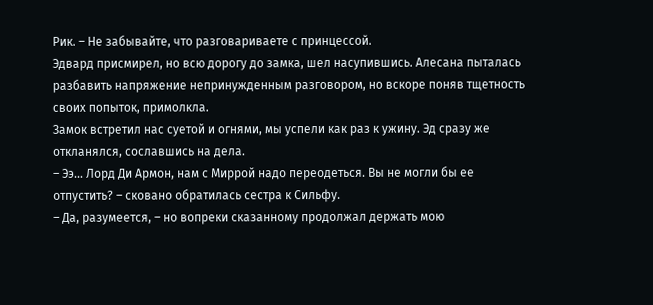Рик. – Не забывайте, что разговариваете с принцессой.
Эдвард присмирел, но всю дорогу до замка, шел насупившись. Алесана пыталась разбавить напряжение непринужденным разговором, но вскоре поняв тщетность своих попыток, примолкла.
Замок встретил нас суетой и огнями, мы успели как раз к ужину. Эд сразу же откланялся, сославшись на дела.
– Ээ… Лорд Ди Армон, нам с Миррой надо переодеться. Вы не могли бы ее отпустить? – сковано обратилась сестра к Сильфу.
– Да, разумеется, – но вопреки сказанному продолжал держать мою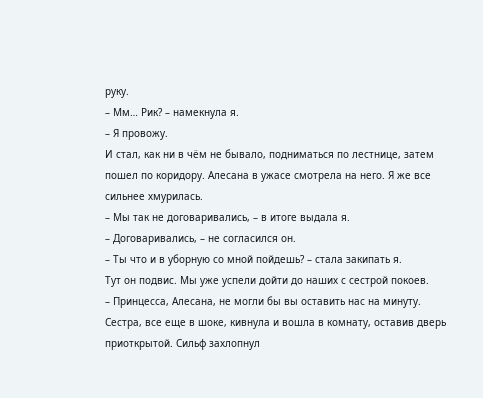руку.
– Мм… Рик? – намекнула я.
– Я провожу.
И стал, как ни в чём не бывало, подниматься по лестнице, затем пошел по коридору. Алесана в ужасе смотрела на него. Я же все сильнее хмурилась.
– Мы так не договаривались, – в итоге выдала я.
– Договаривались, – не согласился он.
– Ты что и в уборную со мной пойдешь? – стала закипать я.
Тут он подвис. Мы уже успели дойти до наших с сестрой покоев.
– Принцесса, Алесана, не могли бы вы оставить нас на минуту.
Сестра, все еще в шоке, кивнула и вошла в комнату, оставив дверь приоткрытой. Сильф захлопнул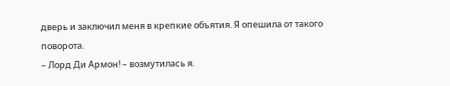дверь и заключил меня в крепкие объятия. Я опешила от такого поворота.
– Лорд Ди Армон! – возмутилась я.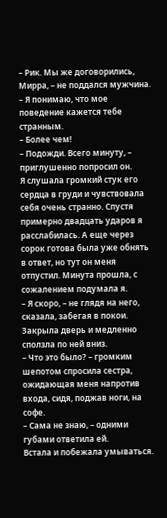– Рик. Мы же договорились, Мирра, – не поддался мужчина. – Я понимаю, что мое поведение кажется тебе странным.
– Более чем!
– Подожди. Всего минуту, – приглушенно попросил он.
Я слушала громкий стук его сердца в груди и чувствовала себя очень странно. Спустя примерно двадцать ударов я расслабилась. А еще через сорок готова была уже обнять в ответ, но тут он меня отпустил. Минута прошла, с сожалением подумала я.
– Я скоро, – не глядя на него, сказала, забегая в покои. Закрыла дверь и медленно сползла по ней вниз.
– Что это было? – громким шепотом спросила сестра, ожидающая меня напротив входа, сидя, поджав ноги, на софе.
– Сама не знаю, – одними губами ответила ей.
Встала и побежала умываться.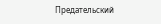Предательский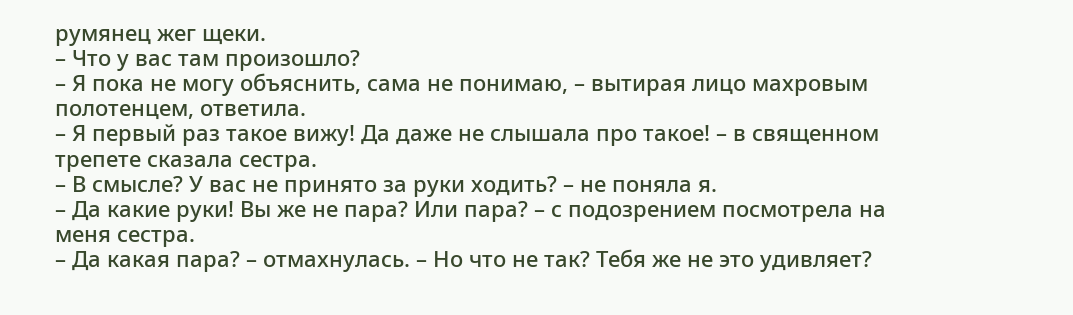румянец жег щеки.
– Что у вас там произошло?
– Я пока не могу объяснить, сама не понимаю, – вытирая лицо махровым полотенцем, ответила.
– Я первый раз такое вижу! Да даже не слышала про такое! – в священном трепете сказала сестра.
– В смысле? У вас не принято за руки ходить? – не поняла я.
– Да какие руки! Вы же не пара? Или пара? – с подозрением посмотрела на меня сестра.
– Да какая пара? – отмахнулась. – Но что не так? Тебя же не это удивляет?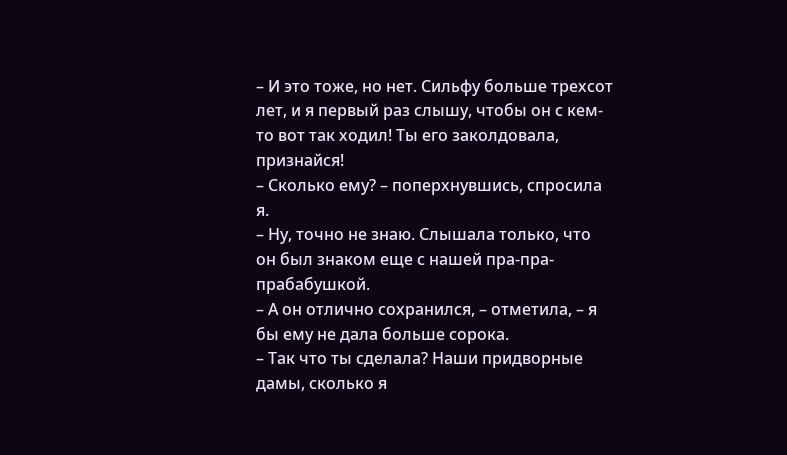– И это тоже, но нет. Сильфу больше трехсот лет, и я первый раз слышу, чтобы он с кем-то вот так ходил! Ты его заколдовала, признайся!
– Сколько ему? – поперхнувшись, спросила я.
– Ну, точно не знаю. Слышала только, что он был знаком еще с нашей пра-пра-прабабушкой.
– А он отлично сохранился, – отметила, – я бы ему не дала больше сорока.
– Так что ты сделала? Наши придворные дамы, сколько я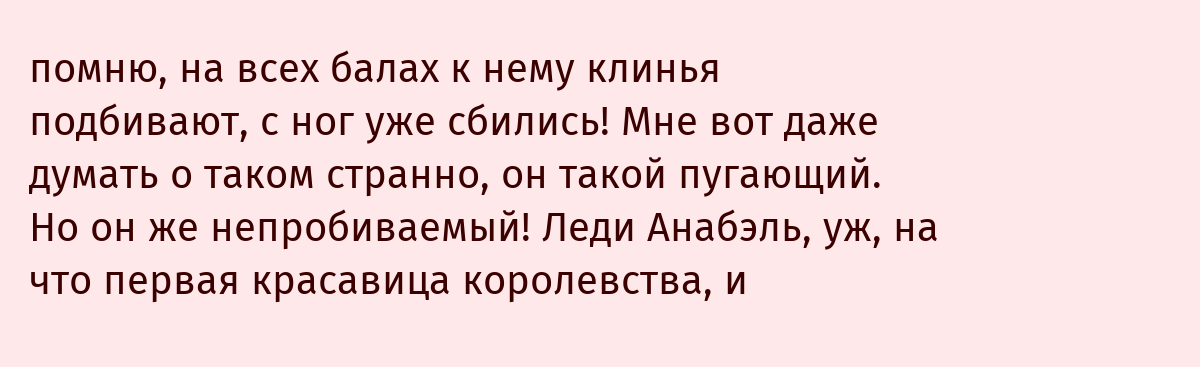помню, на всех балах к нему клинья подбивают, с ног уже сбились! Мне вот даже думать о таком странно, он такой пугающий. Но он же непробиваемый! Леди Анабэль, уж, на что первая красавица королевства, и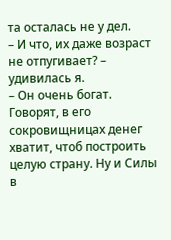та осталась не у дел.
– И что, их даже возраст не отпугивает? – удивилась я.
– Он очень богат. Говорят, в его сокровищницах денег хватит, чтоб построить целую страну. Ну и Силы в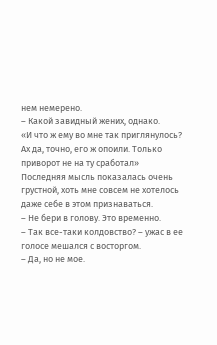нем немерено.
– Какой завидный жених, однако.
«И что ж ему во мне так приглянулось? Ах да, точно, его ж опоили. Только приворот не на ту сработал» Последняя мысль показалась очень грустной, хоть мне совсем не хотелось даже себе в этом признаваться.
– Не бери в голову. Это временно.
– Так все-таки колдовство? – ужас в ее голосе мешался с восторгом.
– Да, но не мое.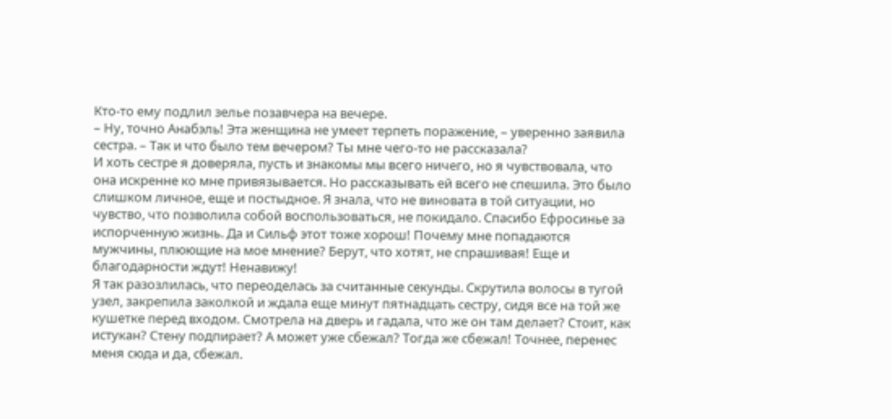Кто-то ему подлил зелье позавчера на вечере.
– Ну, точно Анабэль! Эта женщина не умеет терпеть поражение, – уверенно заявила сестра. – Так и что было тем вечером? Ты мне чего-то не рассказала?
И хоть сестре я доверяла, пусть и знакомы мы всего ничего, но я чувствовала, что она искренне ко мне привязывается. Но рассказывать ей всего не спешила. Это было слишком личное, еще и постыдное. Я знала, что не виновата в той ситуации, но чувство, что позволила собой воспользоваться, не покидало. Спасибо Ефросинье за испорченную жизнь. Да и Сильф этот тоже хорош! Почему мне попадаются мужчины, плюющие на мое мнение? Берут, что хотят, не спрашивая! Еще и благодарности ждут! Ненавижу!
Я так разозлилась, что переоделась за считанные секунды. Скрутила волосы в тугой узел, закрепила заколкой и ждала еще минут пятнадцать сестру, сидя все на той же кушетке перед входом. Смотрела на дверь и гадала, что же он там делает? Стоит, как истукан? Стену подпирает? А может уже сбежал? Тогда же сбежал! Точнее, перенес меня сюда и да, сбежал.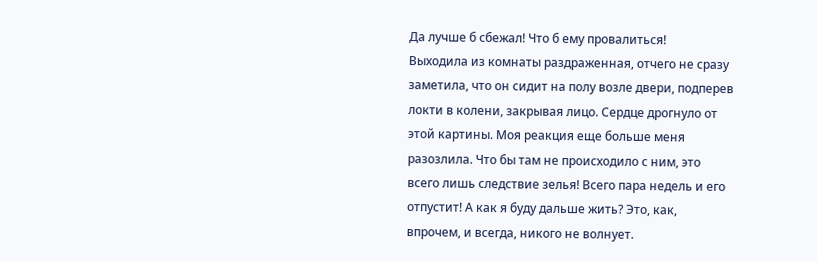Да лучше б сбежал! Что б ему провалиться!
Выходила из комнаты раздраженная, отчего не сразу заметила, что он сидит на полу возле двери, подперев локти в колени, закрывая лицо. Сердце дрогнуло от этой картины. Моя реакция еще больше меня разозлила. Что бы там не происходило с ним, это всего лишь следствие зелья! Всего пара недель и его отпустит! А как я буду дальше жить? Это, как, впрочем, и всегда, никого не волнует.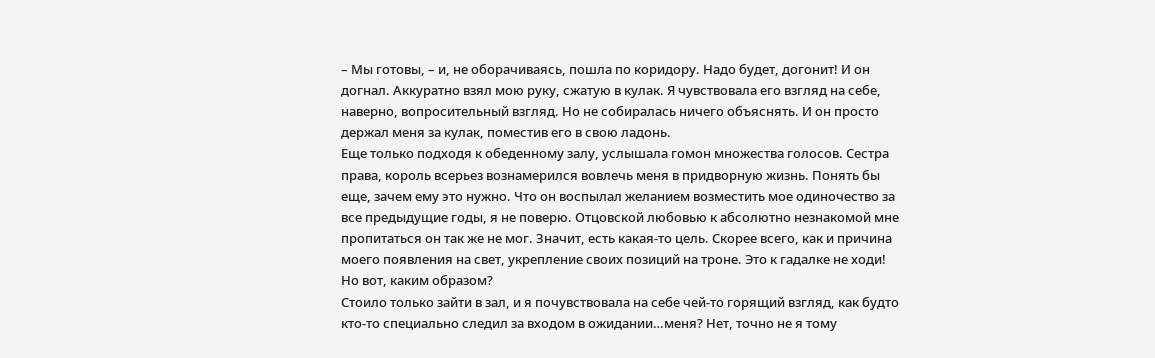– Мы готовы, – и, не оборачиваясь, пошла по коридору. Надо будет, догонит! И он догнал. Аккуратно взял мою руку, сжатую в кулак. Я чувствовала его взгляд на себе, наверно, вопросительный взгляд. Но не собиралась ничего объяснять. И он просто держал меня за кулак, поместив его в свою ладонь.
Еще только подходя к обеденному залу, услышала гомон множества голосов. Сестра права, король всерьез вознамерился вовлечь меня в придворную жизнь. Понять бы еще, зачем ему это нужно. Что он воспылал желанием возместить мое одиночество за все предыдущие годы, я не поверю. Отцовской любовью к абсолютно незнакомой мне пропитаться он так же не мог. Значит, есть какая-то цель. Скорее всего, как и причина моего появления на свет, укрепление своих позиций на троне. Это к гадалке не ходи! Но вот, каким образом?
Стоило только зайти в зал, и я почувствовала на себе чей-то горящий взгляд, как будто кто-то специально следил за входом в ожидании…меня? Нет, точно не я тому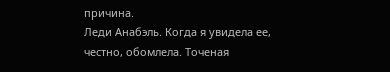причина.
Леди Анабэль. Когда я увидела ее, честно, обомлела. Точеная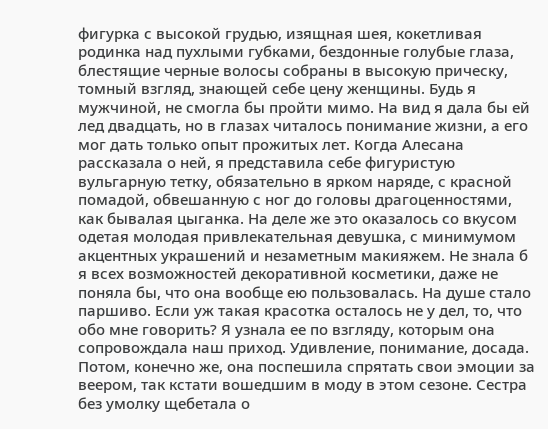фигурка с высокой грудью, изящная шея, кокетливая родинка над пухлыми губками, бездонные голубые глаза, блестящие черные волосы собраны в высокую прическу, томный взгляд, знающей себе цену женщины. Будь я мужчиной, не смогла бы пройти мимо. На вид я дала бы ей лед двадцать, но в глазах читалось понимание жизни, а его мог дать только опыт прожитых лет. Когда Алесана рассказала о ней, я представила себе фигуристую вульгарную тетку, обязательно в ярком наряде, с красной помадой, обвешанную с ног до головы драгоценностями, как бывалая цыганка. На деле же это оказалось со вкусом одетая молодая привлекательная девушка, с минимумом акцентных украшений и незаметным макияжем. Не знала б я всех возможностей декоративной косметики, даже не поняла бы, что она вообще ею пользовалась. На душе стало паршиво. Если уж такая красотка осталось не у дел, то, что обо мне говорить? Я узнала ее по взгляду, которым она сопровождала наш приход. Удивление, понимание, досада. Потом, конечно же, она поспешила спрятать свои эмоции за веером, так кстати вошедшим в моду в этом сезоне. Сестра без умолку щебетала о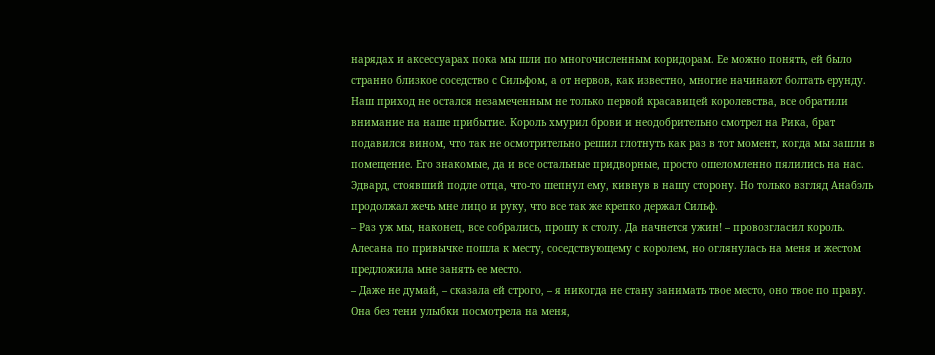нарядах и аксессуарах пока мы шли по многочисленным коридорам. Ее можно понять, ей было странно близкое соседство с Сильфом, а от нервов, как известно, многие начинают болтать ерунду.
Наш приход не остался незамеченным не только первой красавицей королевства, все обратили внимание на наше прибытие. Король хмурил брови и неодобрительно смотрел на Рика, брат подавился вином, что так не осмотрительно решил глотнуть как раз в тот момент, когда мы зашли в помещение. Его знакомые, да и все остальные придворные, просто ошеломленно пялились на нас. Эдвард, стоявший подле отца, что-то шепнул ему, кивнув в нашу сторону. Но только взгляд Анабэль продолжал жечь мне лицо и руку, что все так же крепко держал Сильф.
– Раз уж мы, наконец, все собрались, прошу к столу. Да начнется ужин! – провозгласил король.
Алесана по привычке пошла к месту, соседствующему с королем, но оглянулась на меня и жестом предложила мне занять ее место.
– Даже не думай, – сказала ей строго, – я никогда не стану занимать твое место, оно твое по праву.
Она без тени улыбки посмотрела на меня,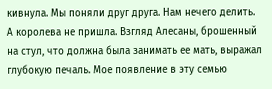кивнула. Мы поняли друг друга. Нам нечего делить.
А королева не пришла. Взгляд Алесаны, брошенный на стул, что должна была занимать ее мать, выражал глубокую печаль. Мое появление в эту семью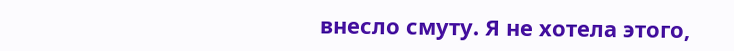внесло смуту. Я не хотела этого,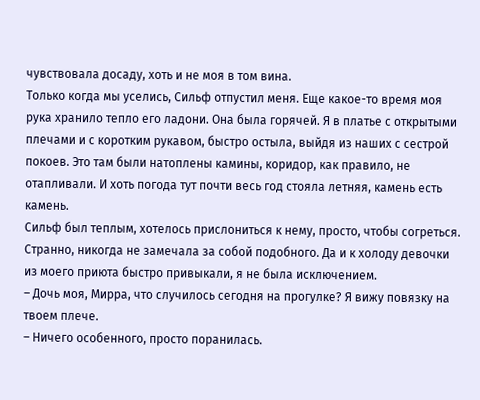чувствовала досаду, хоть и не моя в том вина.
Только когда мы уселись, Сильф отпустил меня. Еще какое-то время моя рука хранило тепло его ладони. Она была горячей. Я в платье с открытыми плечами и с коротким рукавом, быстро остыла, выйдя из наших с сестрой покоев. Это там были натоплены камины, коридор, как правило, не отапливали. И хоть погода тут почти весь год стояла летняя, камень есть камень.
Сильф был теплым, хотелось прислониться к нему, просто, чтобы согреться. Странно, никогда не замечала за собой подобного. Да и к холоду девочки из моего приюта быстро привыкали, я не была исключением.
– Дочь моя, Мирра, что случилось сегодня на прогулке? Я вижу повязку на твоем плече.
– Ничего особенного, просто поранилась.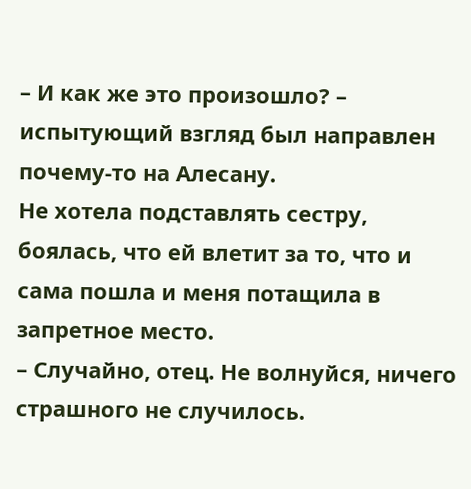– И как же это произошло? – испытующий взгляд был направлен почему-то на Алесану.
Не хотела подставлять сестру, боялась, что ей влетит за то, что и сама пошла и меня потащила в запретное место.
– Случайно, отец. Не волнуйся, ничего страшного не случилось.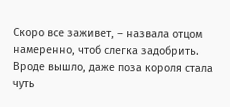Скоро все заживет, – назвала отцом намеренно, чтоб слегка задобрить. Вроде вышло, даже поза короля стала чуть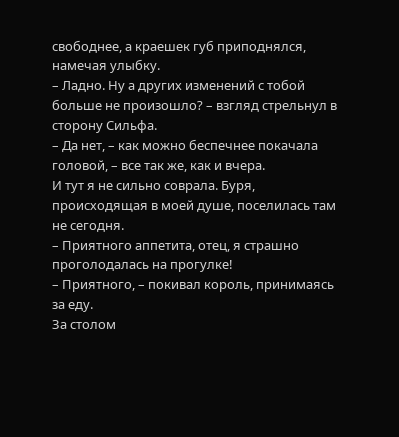свободнее, а краешек губ приподнялся, намечая улыбку.
– Ладно. Ну а других изменений с тобой больше не произошло? – взгляд стрельнул в сторону Сильфа.
– Да нет, – как можно беспечнее покачала головой, – все так же, как и вчера.
И тут я не сильно соврала. Буря, происходящая в моей душе, поселилась там не сегодня.
– Приятного аппетита, отец, я страшно проголодалась на прогулке!
– Приятного, – покивал король, принимаясь за еду.
За столом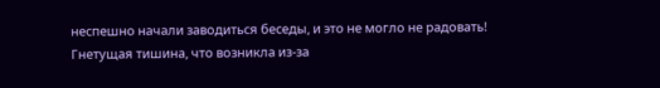неспешно начали заводиться беседы, и это не могло не радовать! Гнетущая тишина, что возникла из-за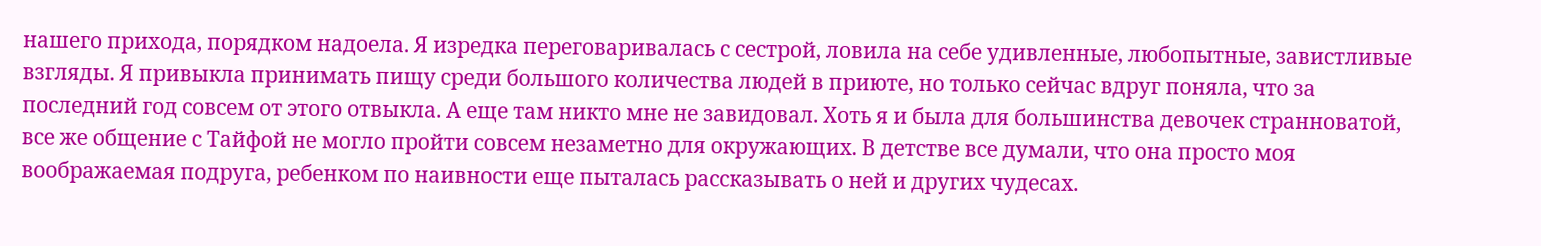нашего прихода, порядком надоела. Я изредка переговаривалась с сестрой, ловила на себе удивленные, любопытные, завистливые взгляды. Я привыкла принимать пищу среди большого количества людей в приюте, но только сейчас вдруг поняла, что за последний год совсем от этого отвыкла. А еще там никто мне не завидовал. Хоть я и была для большинства девочек странноватой, все же общение с Тайфой не могло пройти совсем незаметно для окружающих. В детстве все думали, что она просто моя воображаемая подруга, ребенком по наивности еще пыталась рассказывать о ней и других чудесах.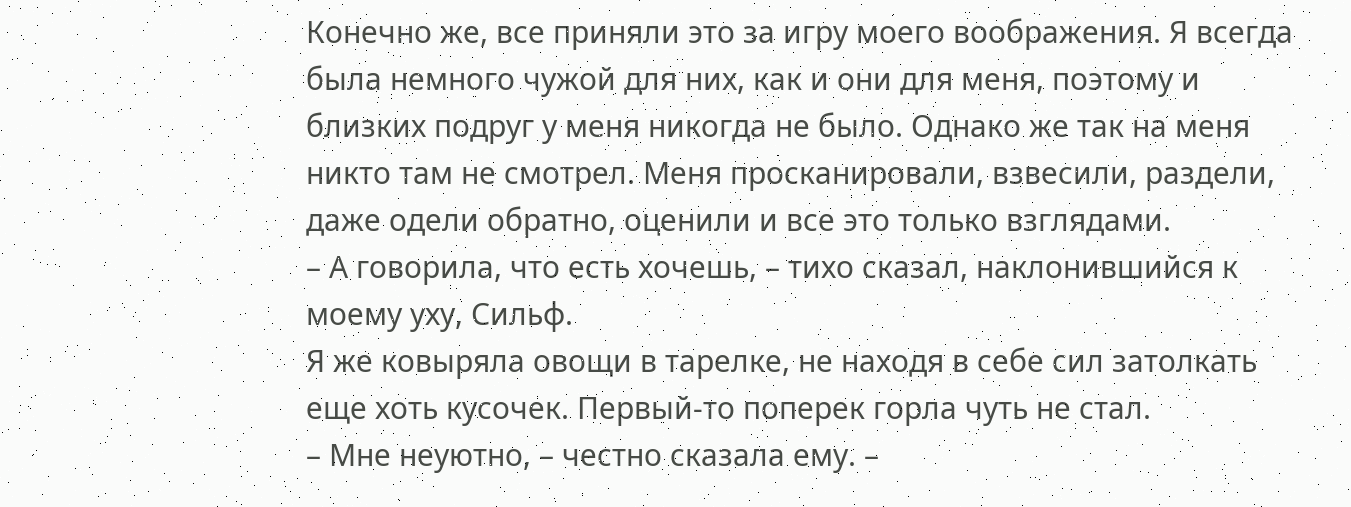Конечно же, все приняли это за игру моего воображения. Я всегда была немного чужой для них, как и они для меня, поэтому и близких подруг у меня никогда не было. Однако же так на меня никто там не смотрел. Меня просканировали, взвесили, раздели, даже одели обратно, оценили и все это только взглядами.
– А говорила, что есть хочешь, – тихо сказал, наклонившийся к моему уху, Сильф.
Я же ковыряла овощи в тарелке, не находя в себе сил затолкать еще хоть кусочек. Первый-то поперек горла чуть не стал.
– Мне неуютно, – честно сказала ему. –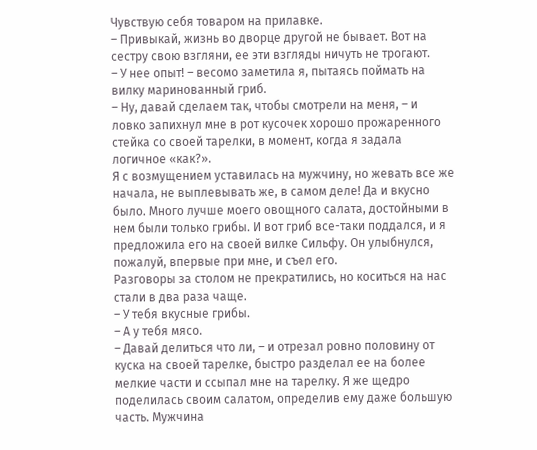Чувствую себя товаром на прилавке.
– Привыкай, жизнь во дворце другой не бывает. Вот на сестру свою взгляни, ее эти взгляды ничуть не трогают.
– У нее опыт! – весомо заметила я, пытаясь поймать на вилку маринованный гриб.
– Ну, давай сделаем так, чтобы смотрели на меня, – и ловко запихнул мне в рот кусочек хорошо прожаренного стейка со своей тарелки, в момент, когда я задала логичное «как?».
Я с возмущением уставилась на мужчину, но жевать все же начала, не выплевывать же, в самом деле! Да и вкусно было. Много лучше моего овощного салата, достойными в нем были только грибы. И вот гриб все-таки поддался, и я предложила его на своей вилке Сильфу. Он улыбнулся, пожалуй, впервые при мне, и съел его.
Разговоры за столом не прекратились, но коситься на нас стали в два раза чаще.
– У тебя вкусные грибы.
– А у тебя мясо.
– Давай делиться что ли, – и отрезал ровно половину от куска на своей тарелке, быстро разделал ее на более мелкие части и ссыпал мне на тарелку. Я же щедро поделилась своим салатом, определив ему даже большую часть. Мужчина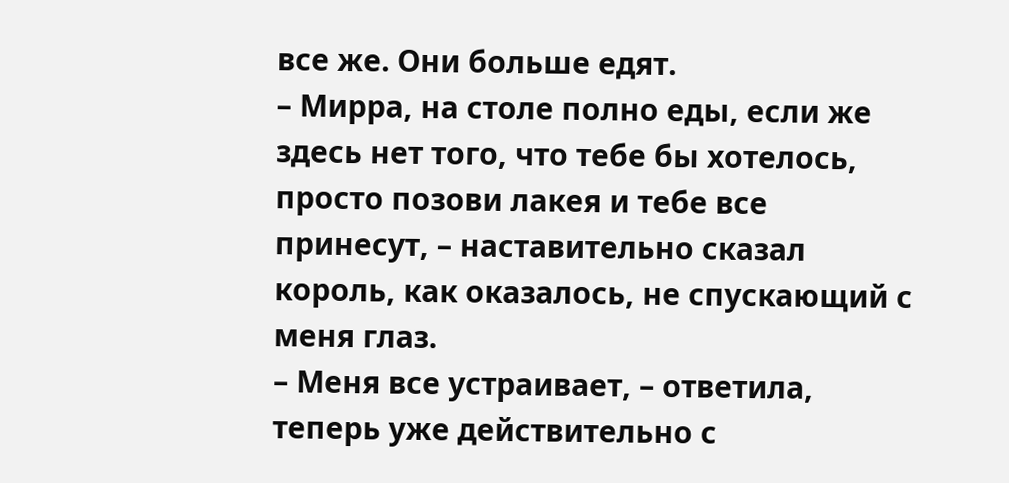все же. Они больше едят.
– Мирра, на столе полно еды, если же здесь нет того, что тебе бы хотелось, просто позови лакея и тебе все принесут, – наставительно сказал король, как оказалось, не спускающий с меня глаз.
– Меня все устраивает, – ответила, теперь уже действительно с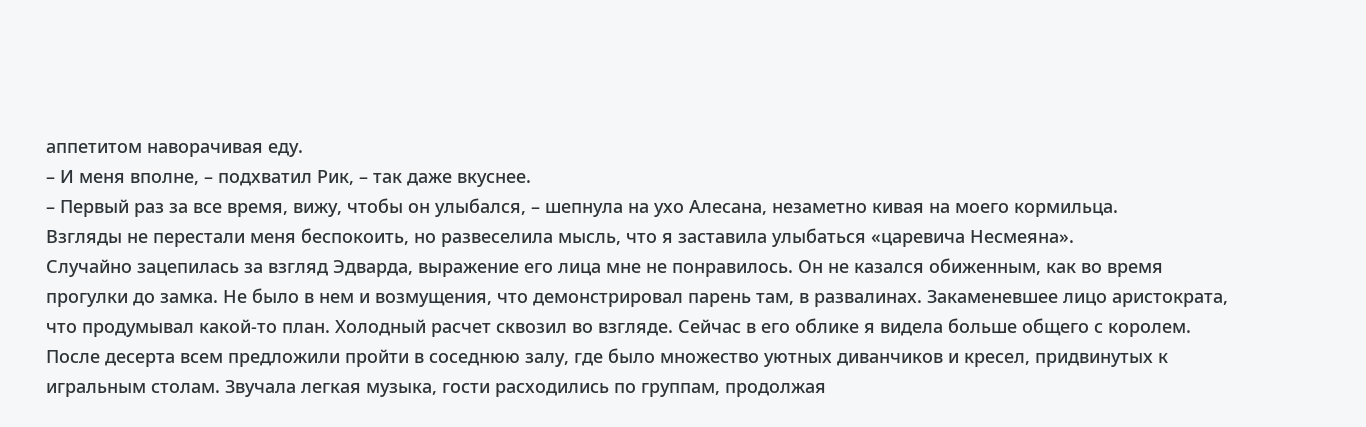аппетитом наворачивая еду.
– И меня вполне, – подхватил Рик, – так даже вкуснее.
– Первый раз за все время, вижу, чтобы он улыбался, – шепнула на ухо Алесана, незаметно кивая на моего кормильца.
Взгляды не перестали меня беспокоить, но развеселила мысль, что я заставила улыбаться «царевича Несмеяна».
Случайно зацепилась за взгляд Эдварда, выражение его лица мне не понравилось. Он не казался обиженным, как во время прогулки до замка. Не было в нем и возмущения, что демонстрировал парень там, в развалинах. Закаменевшее лицо аристократа, что продумывал какой-то план. Холодный расчет сквозил во взгляде. Сейчас в его облике я видела больше общего с королем.
После десерта всем предложили пройти в соседнюю залу, где было множество уютных диванчиков и кресел, придвинутых к игральным столам. Звучала легкая музыка, гости расходились по группам, продолжая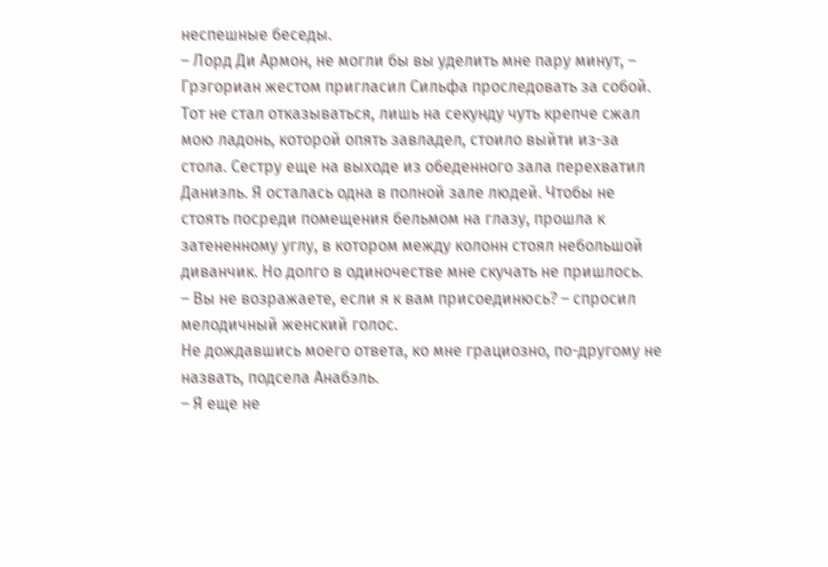неспешные беседы.
– Лорд Ди Армон, не могли бы вы уделить мне пару минут, – Грэгориан жестом пригласил Сильфа проследовать за собой.
Тот не стал отказываться, лишь на секунду чуть крепче сжал мою ладонь, которой опять завладел, стоило выйти из-за стола. Сестру еще на выходе из обеденного зала перехватил Даниэль. Я осталась одна в полной зале людей. Чтобы не стоять посреди помещения бельмом на глазу, прошла к затененному углу, в котором между колонн стоял небольшой диванчик. Но долго в одиночестве мне скучать не пришлось.
– Вы не возражаете, если я к вам присоединюсь? – спросил мелодичный женский голос.
Не дождавшись моего ответа, ко мне грациозно, по-другому не назвать, подсела Анабэль.
– Я еще не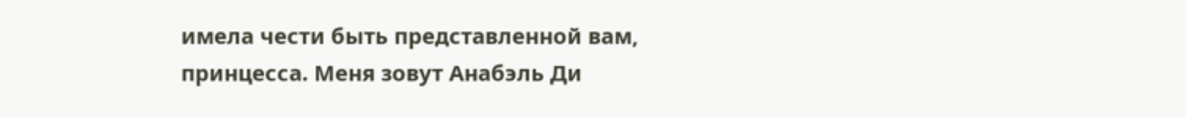имела чести быть представленной вам, принцесса. Меня зовут Анабэль Ди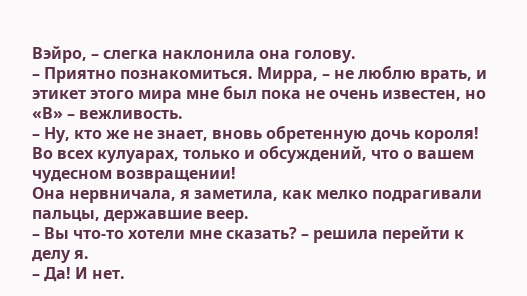Вэйро, – слегка наклонила она голову.
– Приятно познакомиться. Мирра, – не люблю врать, и этикет этого мира мне был пока не очень известен, но «В» – вежливость.
– Ну, кто же не знает, вновь обретенную дочь короля! Во всех кулуарах, только и обсуждений, что о вашем чудесном возвращении!
Она нервничала, я заметила, как мелко подрагивали пальцы, державшие веер.
– Вы что-то хотели мне сказать? – решила перейти к делу я.
– Да! И нет.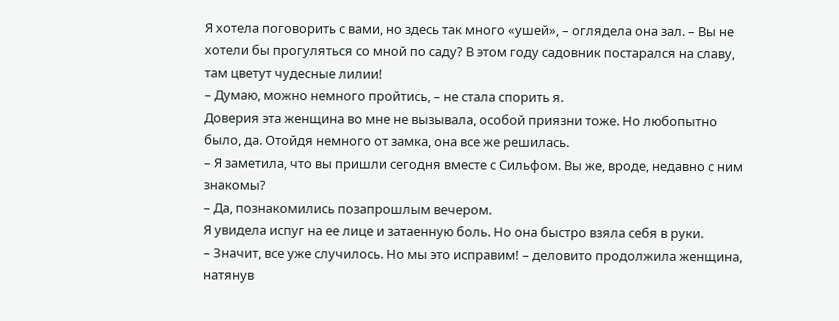Я хотела поговорить с вами, но здесь так много «ушей», – оглядела она зал. – Вы не хотели бы прогуляться со мной по саду? В этом году садовник постарался на славу, там цветут чудесные лилии!
– Думаю, можно немного пройтись, – не стала спорить я.
Доверия эта женщина во мне не вызывала, особой приязни тоже. Но любопытно было, да. Отойдя немного от замка, она все же решилась.
– Я заметила, что вы пришли сегодня вместе с Сильфом. Вы же, вроде, недавно с ним знакомы?
– Да, познакомились позапрошлым вечером.
Я увидела испуг на ее лице и затаенную боль. Но она быстро взяла себя в руки.
– Значит, все уже случилось. Но мы это исправим! – деловито продолжила женщина, натянув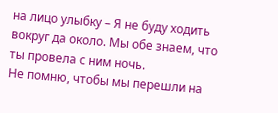на лицо улыбку – Я не буду ходить вокруг да около. Мы обе знаем, что ты провела с ним ночь.
Не помню, чтобы мы перешли на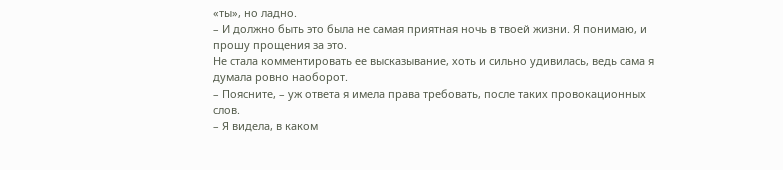«ты», но ладно.
– И должно быть это была не самая приятная ночь в твоей жизни. Я понимаю, и прошу прощения за это.
Не стала комментировать ее высказывание, хоть и сильно удивилась, ведь сама я думала ровно наоборот.
– Поясните, – уж ответа я имела права требовать, после таких провокационных слов.
– Я видела, в каком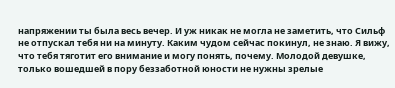напряжении ты была весь вечер. И уж никак не могла не заметить, что Сильф не отпускал тебя ни на минуту. Каким чудом сейчас покинул, не знаю. Я вижу, что тебя тяготит его внимание и могу понять, почему. Молодой девушке, только вошедшей в пору беззаботной юности не нужны зрелые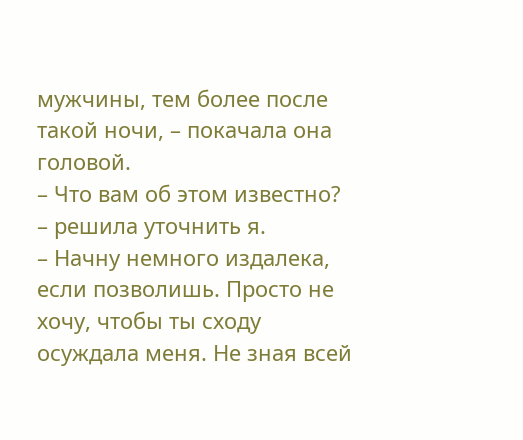мужчины, тем более после такой ночи, – покачала она головой.
– Что вам об этом известно? – решила уточнить я.
– Начну немного издалека, если позволишь. Просто не хочу, чтобы ты сходу осуждала меня. Не зная всей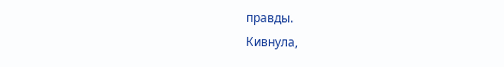правды.
Кивнула,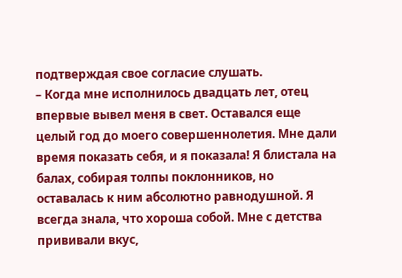подтверждая свое согласие слушать.
– Когда мне исполнилось двадцать лет, отец впервые вывел меня в свет. Оставался еще целый год до моего совершеннолетия. Мне дали время показать себя, и я показала! Я блистала на балах, собирая толпы поклонников, но оставалась к ним абсолютно равнодушной. Я всегда знала, что хороша собой. Мне с детства прививали вкус,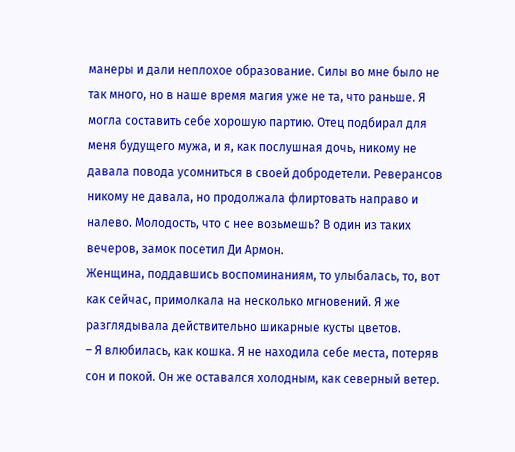манеры и дали неплохое образование. Силы во мне было не так много, но в наше время магия уже не та, что раньше. Я могла составить себе хорошую партию. Отец подбирал для меня будущего мужа, и я, как послушная дочь, никому не давала повода усомниться в своей добродетели. Реверансов никому не давала, но продолжала флиртовать направо и налево. Молодость, что с нее возьмешь? В один из таких вечеров, замок посетил Ди Армон.
Женщина, поддавшись воспоминаниям, то улыбалась, то, вот как сейчас, примолкала на несколько мгновений. Я же разглядывала действительно шикарные кусты цветов.
– Я влюбилась, как кошка. Я не находила себе места, потеряв сон и покой. Он же оставался холодным, как северный ветер.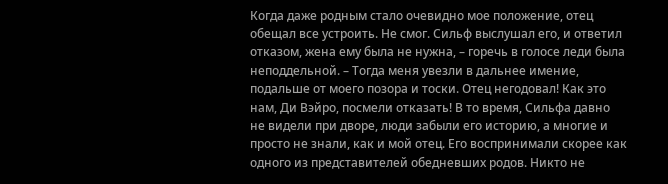Когда даже родным стало очевидно мое положение, отец обещал все устроить. Не смог. Сильф выслушал его, и ответил отказом, жена ему была не нужна, – горечь в голосе леди была неподдельной. – Тогда меня увезли в дальнее имение, подальше от моего позора и тоски. Отец негодовал! Как это нам, Ди Вэйро, посмели отказать! В то время, Сильфа давно не видели при дворе, люди забыли его историю, а многие и просто не знали, как и мой отец. Его воспринимали скорее как одного из представителей обедневших родов. Никто не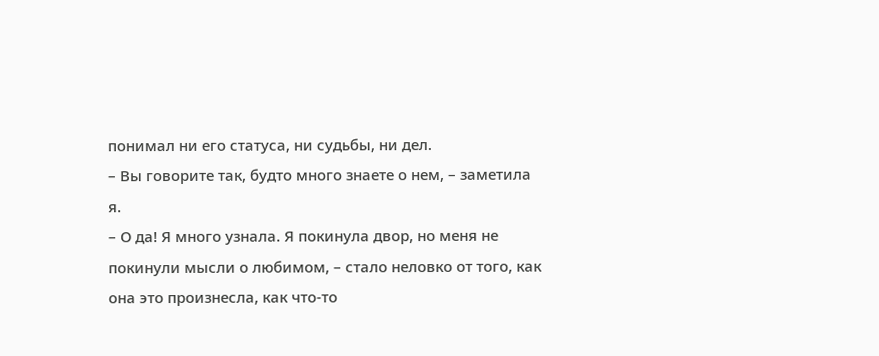понимал ни его статуса, ни судьбы, ни дел.
– Вы говорите так, будто много знаете о нем, – заметила я.
– О да! Я много узнала. Я покинула двор, но меня не покинули мысли о любимом, – стало неловко от того, как она это произнесла, как что-то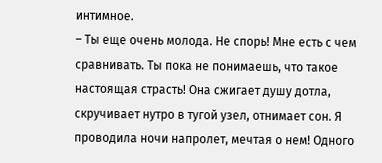интимное.
– Ты еще очень молода. Не спорь! Мне есть с чем сравнивать. Ты пока не понимаешь, что такое настоящая страсть! Она сжигает душу дотла, скручивает нутро в тугой узел, отнимает сон. Я проводила ночи напролет, мечтая о нем! Одного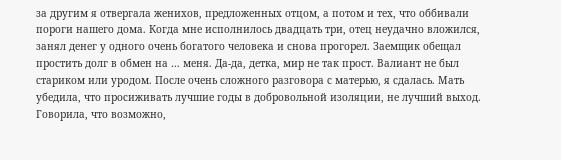за другим я отвергала женихов, предложенных отцом, а потом и тех, что оббивали пороги нашего дома. Когда мне исполнилось двадцать три, отец неудачно вложился, занял денег у одного очень богатого человека и снова прогорел. Заемщик обещал простить долг в обмен на … меня. Да-да, детка, мир не так прост. Валиант не был стариком или уродом. После очень сложного разговора с матерью, я сдалась. Мать убедила, что просиживать лучшие годы в добровольной изоляции, не лучший выход. Говорила, что возможно,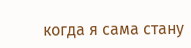когда я сама стану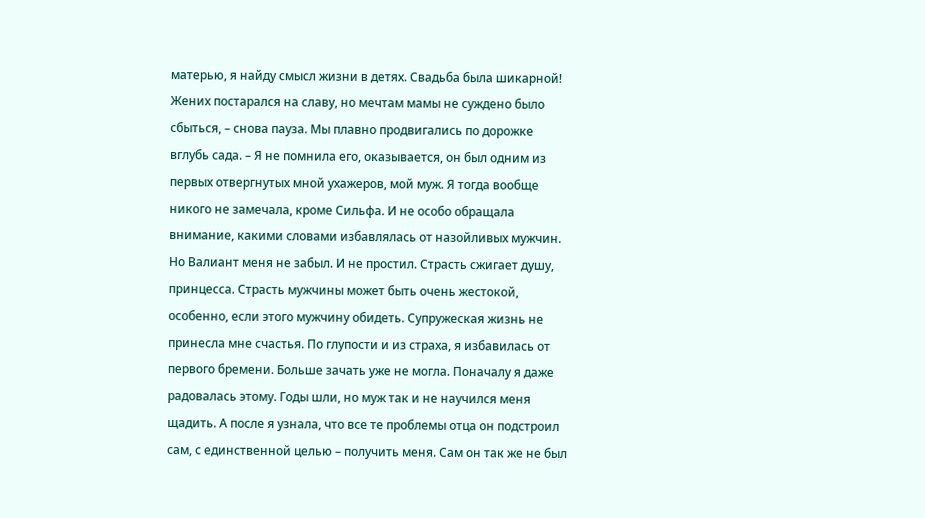матерью, я найду смысл жизни в детях. Свадьба была шикарной! Жених постарался на славу, но мечтам мамы не суждено было сбыться, – снова пауза. Мы плавно продвигались по дорожке вглубь сада. – Я не помнила его, оказывается, он был одним из первых отвергнутых мной ухажеров, мой муж. Я тогда вообще никого не замечала, кроме Сильфа. И не особо обращала внимание, какими словами избавлялась от назойливых мужчин. Но Валиант меня не забыл. И не простил. Страсть сжигает душу, принцесса. Страсть мужчины может быть очень жестокой, особенно, если этого мужчину обидеть. Супружеская жизнь не принесла мне счастья. По глупости и из страха, я избавилась от первого бремени. Больше зачать уже не могла. Поначалу я даже радовалась этому. Годы шли, но муж так и не научился меня щадить. А после я узнала, что все те проблемы отца он подстроил сам, с единственной целью – получить меня. Сам он так же не был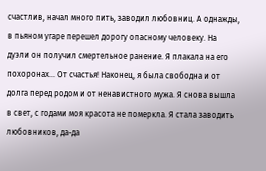счастлив, начал много пить, заводил любовниц. А однажды, в пьяном угаре перешел дорогу опасному человеку. На дуэли он получил смертельное ранение. Я плакала на его похоронах… От счастья! Наконец, я была свободна и от долга перед родом и от ненавистного мужа. Я снова вышла в свет, с годами моя красота не померкла. Я стала заводить любовников, да-да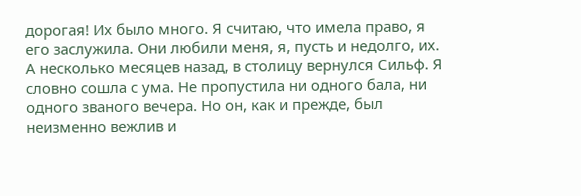дорогая! Их было много. Я считаю, что имела право, я его заслужила. Они любили меня, я, пусть и недолго, их. А несколько месяцев назад, в столицу вернулся Сильф. Я словно сошла с ума. Не пропустила ни одного бала, ни одного званого вечера. Но он, как и прежде, был неизменно вежлив и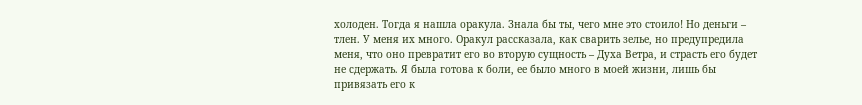холоден. Тогда я нашла оракула. Знала бы ты, чего мне это стоило! Но деньги – тлен. У меня их много. Оракул рассказала, как сварить зелье, но предупредила меня, что оно превратит его во вторую сущность – Духа Ветра, и страсть его будет не сдержать. Я была готова к боли, ее было много в моей жизни, лишь бы привязать его к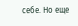себе. Но еще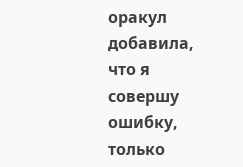оракул добавила, что я совершу ошибку, только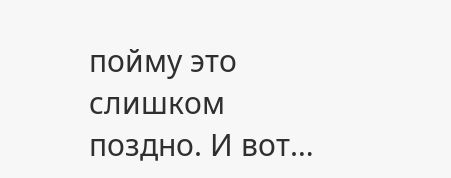пойму это слишком поздно. И вот…